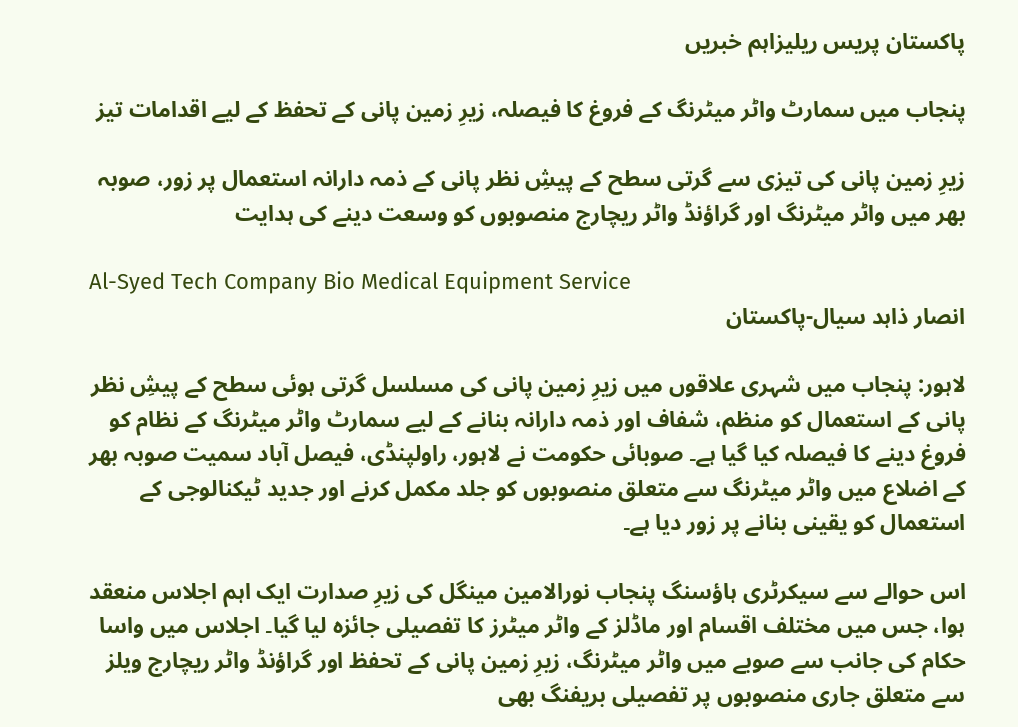پاکستان پریس ریلیزاہم خبریں

پنجاب میں سمارٹ واٹر میٹرنگ کے فروغ کا فیصلہ، زیرِ زمین پانی کے تحفظ کے لیے اقدامات تیز

زیرِ زمین پانی کی تیزی سے گرتی سطح کے پیشِ نظر پانی کے ذمہ دارانہ استعمال پر زور، صوبہ بھر میں واٹر میٹرنگ اور گراؤنڈ واٹر ریچارج منصوبوں کو وسعت دینے کی ہدایت

Al-Syed Tech Company Bio Medical Equipment Service
انصار ذاہد سیال-پاکستان

لاہور: پنجاب میں شہری علاقوں میں زیرِ زمین پانی کی مسلسل گرتی ہوئی سطح کے پیشِ نظر پانی کے استعمال کو منظم، شفاف اور ذمہ دارانہ بنانے کے لیے سمارٹ واٹر میٹرنگ کے نظام کو فروغ دینے کا فیصلہ کیا گیا ہے۔ صوبائی حکومت نے لاہور، راولپنڈی، فیصل آباد سمیت صوبہ بھر کے اضلاع میں واٹر میٹرنگ سے متعلق منصوبوں کو جلد مکمل کرنے اور جدید ٹیکنالوجی کے استعمال کو یقینی بنانے پر زور دیا ہے۔

اس حوالے سے سیکرٹری ہاؤسنگ پنجاب نورالامین مینگل کی زیرِ صدارت ایک اہم اجلاس منعقد ہوا، جس میں مختلف اقسام اور ماڈلز کے واٹر میٹرز کا تفصیلی جائزہ لیا گیا۔ اجلاس میں واسا حکام کی جانب سے صوبے میں واٹر میٹرنگ، زیرِ زمین پانی کے تحفظ اور گراؤنڈ واٹر ریچارج ویلز سے متعلق جاری منصوبوں پر تفصیلی بریفنگ بھی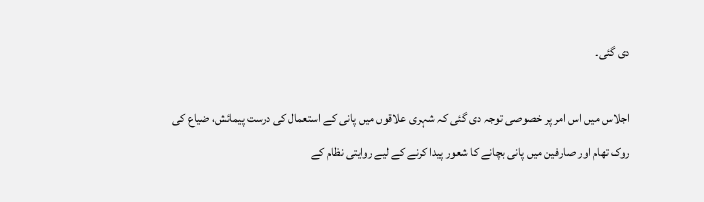دی گئی۔

اجلاس میں اس امر پر خصوصی توجہ دی گئی کہ شہری علاقوں میں پانی کے استعمال کی درست پیمائش، ضیاع کی روک تھام اور صارفین میں پانی بچانے کا شعور پیدا کرنے کے لیے روایتی نظام کے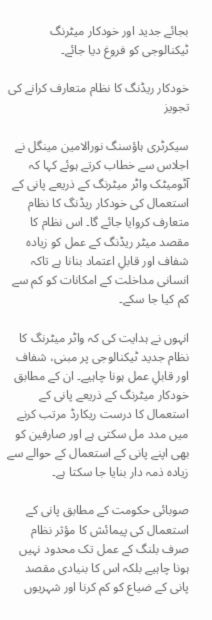بجائے جدید اور خودکار میٹرنگ ٹیکنالوجی کو فروغ دیا جائے۔

خودکار ریڈنگ کا نظام متعارف کرانے کی تجویز

سیکرٹری ہاؤسنگ نورالامین مینگل نے اجلاس سے خطاب کرتے ہوئے کہا کہ آٹومیٹک واٹر میٹرنگ کے ذریعے پانی کے استعمال کی خودکار ریڈنگ کا نظام متعارف کروایا جائے گا۔ اس نظام کا مقصد میٹر ریڈنگ کے عمل کو زیادہ شفاف اور قابلِ اعتماد بنانا ہے تاکہ انسانی مداخلت کے امکانات کو کم سے کم کیا جا سکے۔

انہوں نے ہدایت کی کہ واٹر میٹرنگ کا نظام جدید ٹیکنالوجی پر مبنی، شفاف اور قابلِ عمل ہونا چاہیے۔ ان کے مطابق خودکار میٹرنگ کے ذریعے پانی کے استعمال کا درست ریکارڈ مرتب کرنے میں مدد مل سکتی ہے اور صارفین کو بھی اپنے پانی کے استعمال کے حوالے سے زیادہ ذمہ دار بنایا جا سکتا ہے۔

صوبائی حکومت کے مطابق پانی کے استعمال کی پیمائش کا مؤثر نظام صرف بلنگ کے عمل تک محدود نہیں ہونا چاہیے بلکہ اس کا بنیادی مقصد پانی کے ضیاع کو کم کرنا اور شہریوں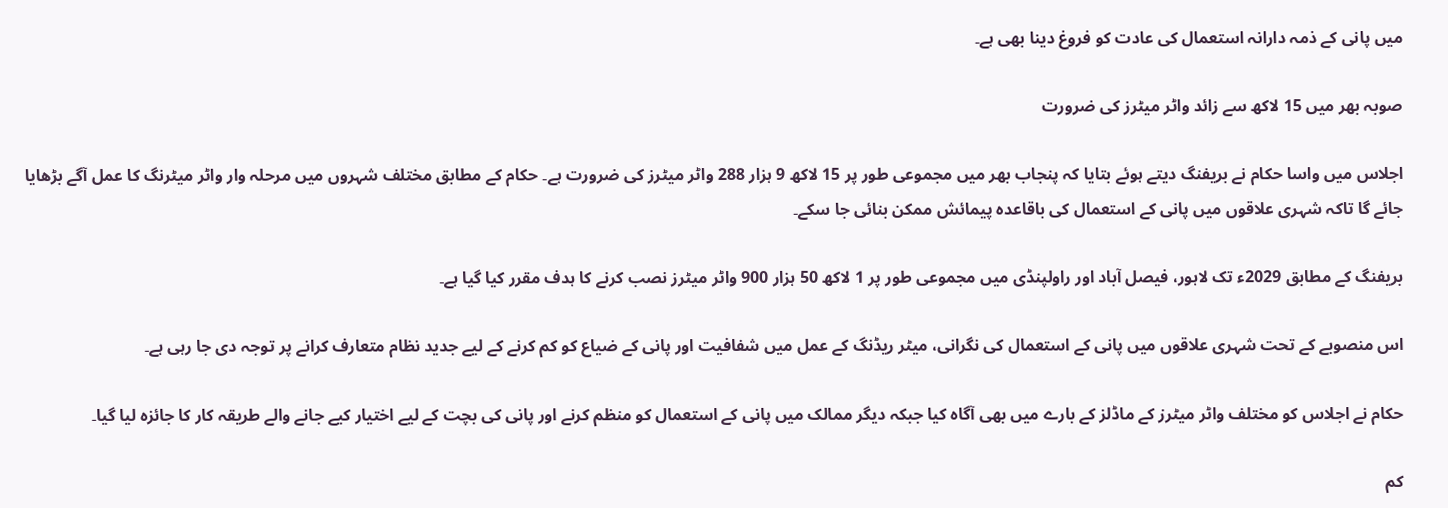میں پانی کے ذمہ دارانہ استعمال کی عادت کو فروغ دینا بھی ہے۔

صوبہ بھر میں 15 لاکھ سے زائد واٹر میٹرز کی ضرورت

اجلاس میں واسا حکام نے بریفنگ دیتے ہوئے بتایا کہ پنجاب بھر میں مجموعی طور پر 15 لاکھ 9 ہزار 288 واٹر میٹرز کی ضرورت ہے۔ حکام کے مطابق مختلف شہروں میں مرحلہ وار واٹر میٹرنگ کا عمل آگے بڑھایا جائے گا تاکہ شہری علاقوں میں پانی کے استعمال کی باقاعدہ پیمائش ممکن بنائی جا سکے۔

بریفنگ کے مطابق 2029ء تک لاہور، فیصل آباد اور راولپنڈی میں مجموعی طور پر 1 لاکھ 50 ہزار 900 واٹر میٹرز نصب کرنے کا ہدف مقرر کیا گیا ہے۔

اس منصوبے کے تحت شہری علاقوں میں پانی کے استعمال کی نگرانی، میٹر ریڈنگ کے عمل میں شفافیت اور پانی کے ضیاع کو کم کرنے کے لیے جدید نظام متعارف کرانے پر توجہ دی جا رہی ہے۔

حکام نے اجلاس کو مختلف واٹر میٹرز کے ماڈلز کے بارے میں بھی آگاہ کیا جبکہ دیگر ممالک میں پانی کے استعمال کو منظم کرنے اور پانی کی بچت کے لیے اختیار کیے جانے والے طریقہ کار کا جائزہ لیا گیا۔

کم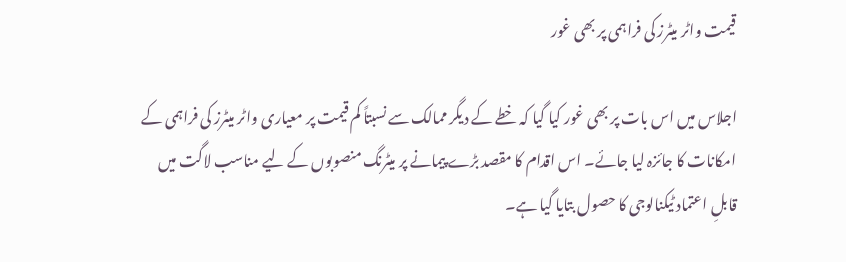قیمت واٹر میٹرز کی فراہمی پر بھی غور

اجلاس میں اس بات پر بھی غور کیا گیا کہ خطے کے دیگر ممالک سے نسبتاً کم قیمت پر معیاری واٹر میٹرز کی فراہمی کے امکانات کا جائزہ لیا جائے۔ اس اقدام کا مقصد بڑے پیمانے پر میٹرنگ منصوبوں کے لیے مناسب لاگت میں قابلِ اعتماد ٹیکنالوجی کا حصول بتایا گیا ہے۔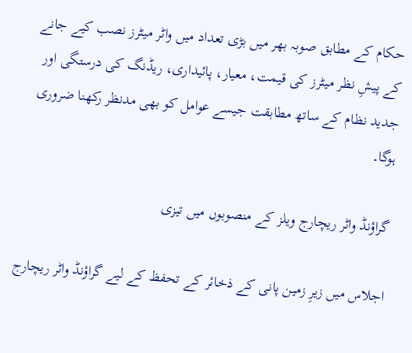حکام کے مطابق صوبہ بھر میں بڑی تعداد میں واٹر میٹرز نصب کیے جانے کے پیشِ نظر میٹرز کی قیمت، معیار، پائیداری، ریڈنگ کی درستگی اور جدید نظام کے ساتھ مطابقت جیسے عوامل کو بھی مدنظر رکھنا ضروری ہوگا۔

گراؤنڈ واٹر ریچارج ویلز کے منصوبوں میں تیزی

اجلاس میں زیرِ زمین پانی کے ذخائر کے تحفظ کے لیے گراؤنڈ واٹر ریچارج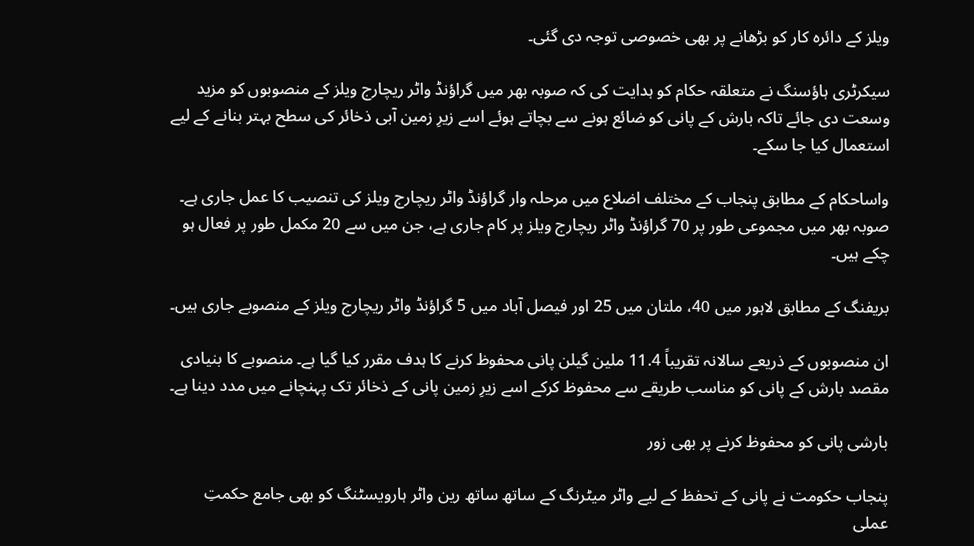ویلز کے دائرہ کار کو بڑھانے پر بھی خصوصی توجہ دی گئی۔

سیکرٹری ہاؤسنگ نے متعلقہ حکام کو ہدایت کی کہ صوبہ بھر میں گراؤنڈ واٹر ریچارج ویلز کے منصوبوں کو مزید وسعت دی جائے تاکہ بارش کے پانی کو ضائع ہونے سے بچاتے ہوئے اسے زیرِ زمین آبی ذخائر کی سطح بہتر بنانے کے لیے استعمال کیا جا سکے۔

واساحکام کے مطابق پنجاب کے مختلف اضلاع میں مرحلہ وار گراؤنڈ واٹر ریچارج ویلز کی تنصیب کا عمل جاری ہے۔ صوبہ بھر میں مجموعی طور پر 70 گراؤنڈ واٹر ریچارج ویلز پر کام جاری ہے، جن میں سے 20 مکمل طور پر فعال ہو چکے ہیں۔

بریفنگ کے مطابق لاہور میں 40، ملتان میں 25 اور فیصل آباد میں 5 گراؤنڈ واٹر ریچارج ویلز کے منصوبے جاری ہیں۔

ان منصوبوں کے ذریعے سالانہ تقریباً 11.4 ملین گیلن پانی محفوظ کرنے کا ہدف مقرر کیا گیا ہے۔ منصوبے کا بنیادی مقصد بارش کے پانی کو مناسب طریقے سے محفوظ کرکے اسے زیرِ زمین پانی کے ذخائر تک پہنچانے میں مدد دینا ہے۔

بارشی پانی کو محفوظ کرنے پر بھی زور

پنجاب حکومت نے پانی کے تحفظ کے لیے واٹر میٹرنگ کے ساتھ ساتھ رین واٹر ہارویسٹنگ کو بھی جامع حکمتِ عملی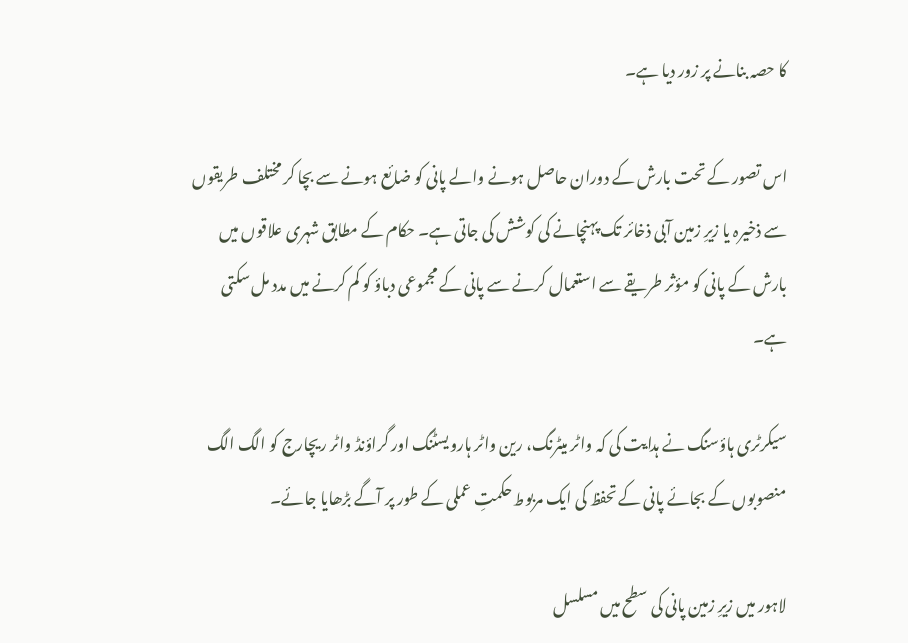کا حصہ بنانے پر زور دیا ہے۔

اس تصور کے تحت بارش کے دوران حاصل ہونے والے پانی کو ضائع ہونے سے بچا کر مختلف طریقوں سے ذخیرہ یا زیرِ زمین آبی ذخائر تک پہنچانے کی کوشش کی جاتی ہے۔ حکام کے مطابق شہری علاقوں میں بارش کے پانی کو مؤثر طریقے سے استعمال کرنے سے پانی کے مجموعی دباؤ کو کم کرنے میں مدد مل سکتی ہے۔

سیکرٹری ہاؤسنگ نے ہدایت کی کہ واٹر میٹرنگ، رین واٹر ہارویسٹنگ اور گراؤنڈ واٹر ریچارج کو الگ الگ منصوبوں کے بجائے پانی کے تحفظ کی ایک مربوط حکمتِ عملی کے طور پر آگے بڑھایا جائے۔

لاہور میں زیرِ زمین پانی کی سطح میں مسلسل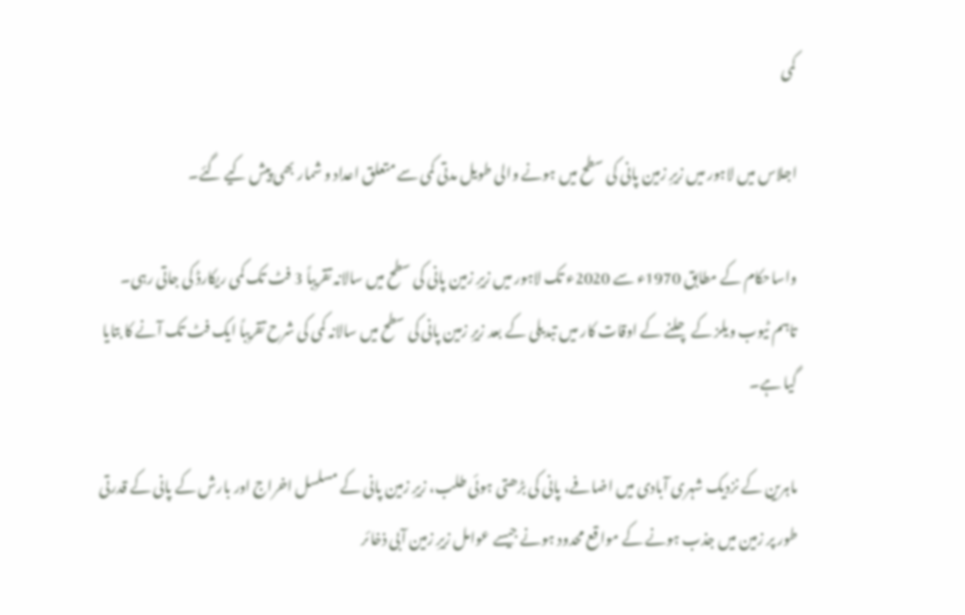کمی

اجلاس میں لاہور میں زیرِ زمین پانی کی سطح میں ہونے والی طویل مدتی کمی سے متعلق اعداد و شمار بھی پیش کیے گئے۔

واساحکام کے مطابق 1970ء سے 2020ء تک لاہور میں زیرِ زمین پانی کی سطح میں سالانہ تقریباً 3 فٹ تک کمی ریکارڈ کی جاتی رہی۔ تاہم ٹیوب ویلز کے چلنے کے اوقات کار میں تبدیلی کے بعد زیرِ زمین پانی کی سطح میں سالانہ کمی کی شرح تقریباً ایک فٹ تک آنے کا بتایا گیا ہے۔

ماہرین کے نزدیک شہری آبادی میں اضافے، پانی کی بڑھتی ہوئی طلب، زیرِ زمین پانی کے مسلسل اخراج اور بارش کے پانی کے قدرتی طور پر زمین میں جذب ہونے کے مواقع محدود ہونے جیسے عوامل زیرِ زمین آبی ذخائر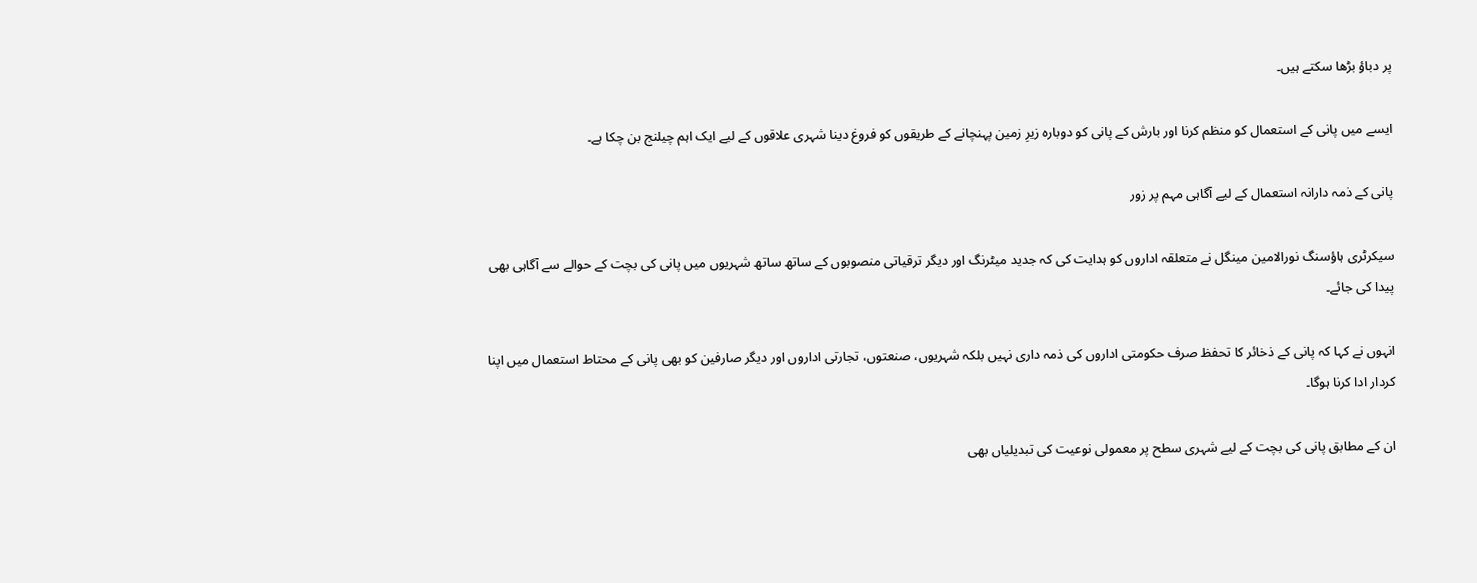پر دباؤ بڑھا سکتے ہیں۔

ایسے میں پانی کے استعمال کو منظم کرنا اور بارش کے پانی کو دوبارہ زیرِ زمین پہنچانے کے طریقوں کو فروغ دینا شہری علاقوں کے لیے ایک اہم چیلنج بن چکا ہے۔

پانی کے ذمہ دارانہ استعمال کے لیے آگاہی مہم پر زور

سیکرٹری ہاؤسنگ نورالامین مینگل نے متعلقہ اداروں کو ہدایت کی کہ جدید میٹرنگ اور دیگر ترقیاتی منصوبوں کے ساتھ ساتھ شہریوں میں پانی کی بچت کے حوالے سے آگاہی بھی پیدا کی جائے۔

انہوں نے کہا کہ پانی کے ذخائر کا تحفظ صرف حکومتی اداروں کی ذمہ داری نہیں بلکہ شہریوں، صنعتوں، تجارتی اداروں اور دیگر صارفین کو بھی پانی کے محتاط استعمال میں اپنا کردار ادا کرنا ہوگا۔

ان کے مطابق پانی کی بچت کے لیے شہری سطح پر معمولی نوعیت کی تبدیلیاں بھی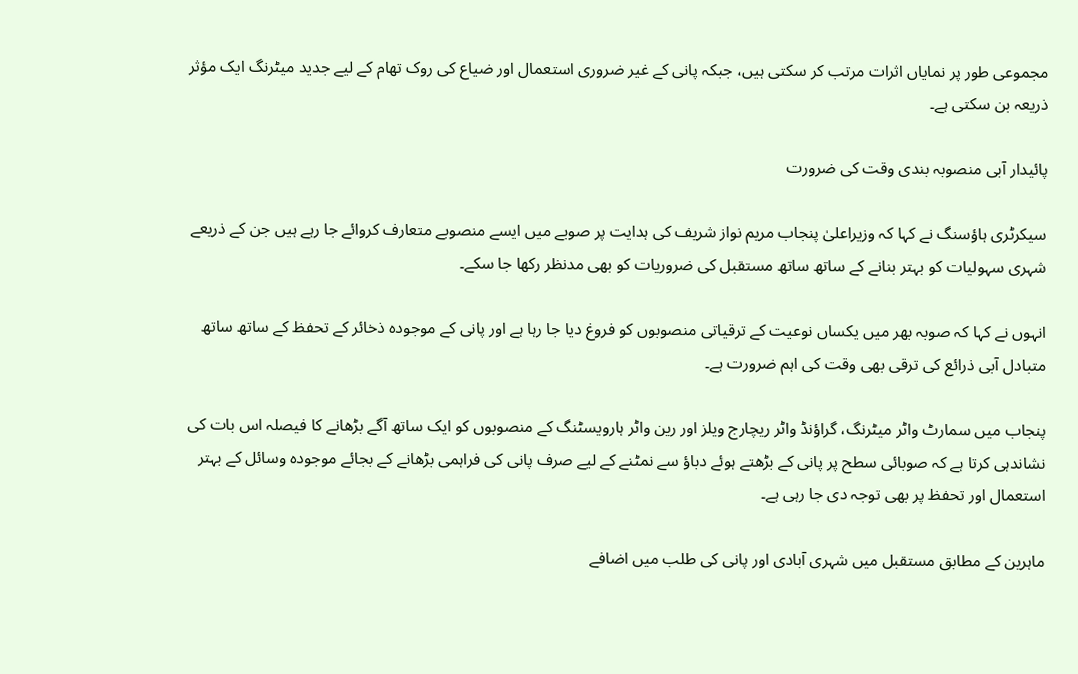مجموعی طور پر نمایاں اثرات مرتب کر سکتی ہیں، جبکہ پانی کے غیر ضروری استعمال اور ضیاع کی روک تھام کے لیے جدید میٹرنگ ایک مؤثر ذریعہ بن سکتی ہے۔

پائیدار آبی منصوبہ بندی وقت کی ضرورت

سیکرٹری ہاؤسنگ نے کہا کہ وزیراعلیٰ پنجاب مریم نواز شریف کی ہدایت پر صوبے میں ایسے منصوبے متعارف کروائے جا رہے ہیں جن کے ذریعے شہری سہولیات کو بہتر بنانے کے ساتھ ساتھ مستقبل کی ضروریات کو بھی مدنظر رکھا جا سکے۔

انہوں نے کہا کہ صوبہ بھر میں یکساں نوعیت کے ترقیاتی منصوبوں کو فروغ دیا جا رہا ہے اور پانی کے موجودہ ذخائر کے تحفظ کے ساتھ ساتھ متبادل آبی ذرائع کی ترقی بھی وقت کی اہم ضرورت ہے۔

پنجاب میں سمارٹ واٹر میٹرنگ، گراؤنڈ واٹر ریچارج ویلز اور رین واٹر ہارویسٹنگ کے منصوبوں کو ایک ساتھ آگے بڑھانے کا فیصلہ اس بات کی نشاندہی کرتا ہے کہ صوبائی سطح پر پانی کے بڑھتے ہوئے دباؤ سے نمٹنے کے لیے صرف پانی کی فراہمی بڑھانے کے بجائے موجودہ وسائل کے بہتر استعمال اور تحفظ پر بھی توجہ دی جا رہی ہے۔

ماہرین کے مطابق مستقبل میں شہری آبادی اور پانی کی طلب میں اضافے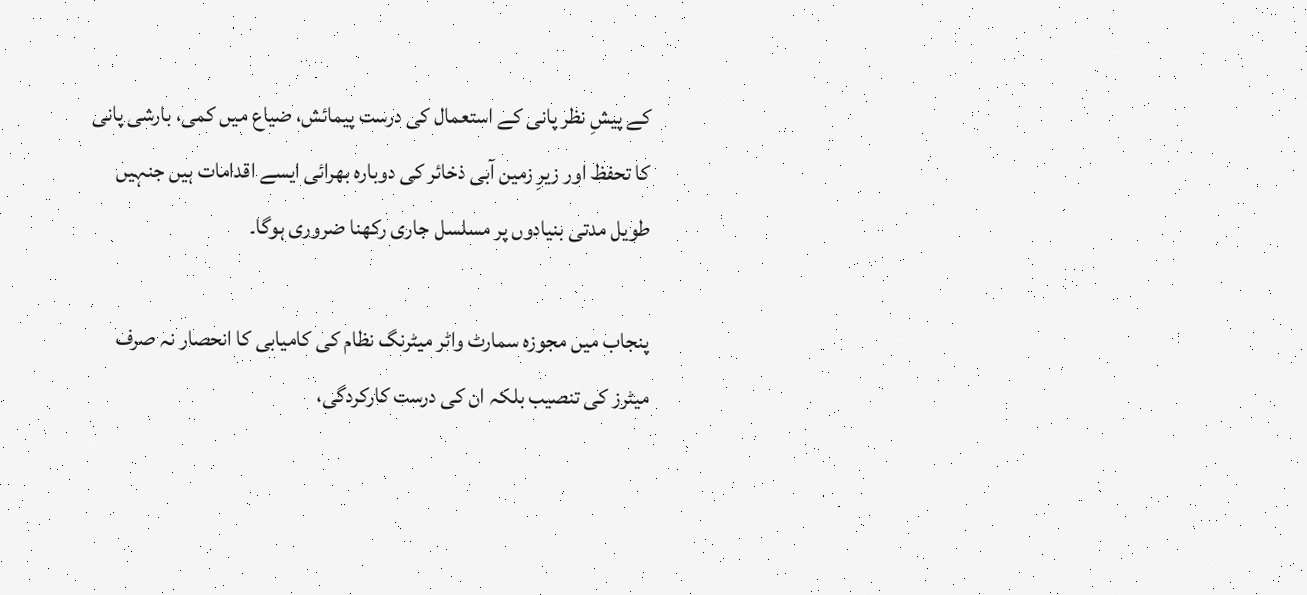کے پیشِ نظر پانی کے استعمال کی درست پیمائش، ضیاع میں کمی، بارشی پانی کا تحفظ اور زیرِ زمین آبی ذخائر کی دوبارہ بھرائی ایسے اقدامات ہیں جنہیں طویل مدتی بنیادوں پر مسلسل جاری رکھنا ضروری ہوگا۔

پنجاب میں مجوزہ سمارٹ واٹر میٹرنگ نظام کی کامیابی کا انحصار نہ صرف میٹرز کی تنصیب بلکہ ان کی درست کارکردگی،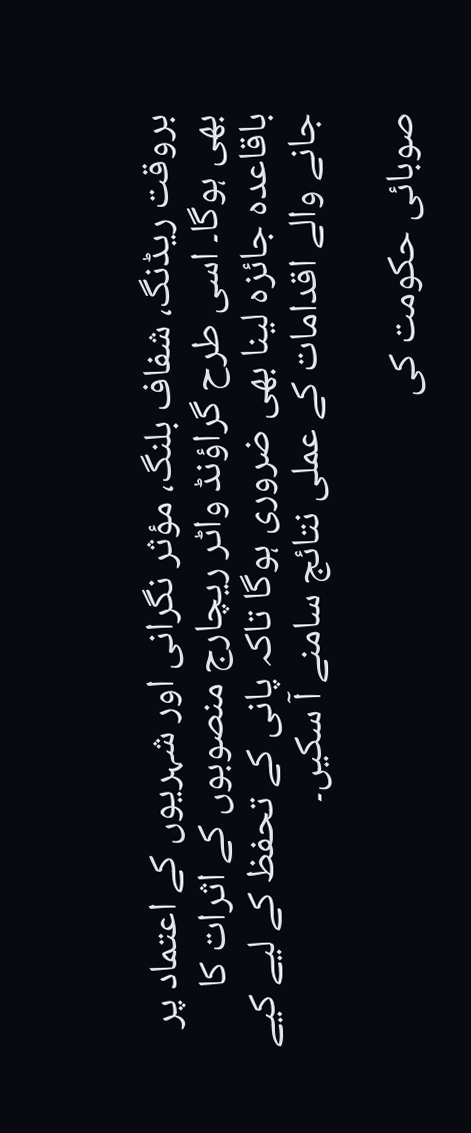بروقت ریڈنگ، شفاف بلنگ، مؤثر نگرانی اور شہریوں کے اعتماد پر بھی ہوگا۔ اسی طرح گراؤنڈ واٹر ریچارج منصوبوں کے اثرات کا باقاعدہ جائزہ لینا بھی ضروری ہوگا تاکہ پانی کے تحفظ کے لیے کیے جانے والے اقدامات کے عملی نتائج سامنے آ سکیں۔

صوبائی حکومت کی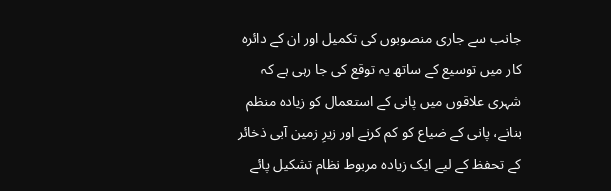جانب سے جاری منصوبوں کی تکمیل اور ان کے دائرہ کار میں توسیع کے ساتھ یہ توقع کی جا رہی ہے کہ شہری علاقوں میں پانی کے استعمال کو زیادہ منظم بنانے، پانی کے ضیاع کو کم کرنے اور زیرِ زمین آبی ذخائر کے تحفظ کے لیے ایک زیادہ مربوط نظام تشکیل پائے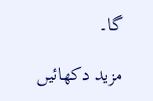گا۔

مزید دکھائیں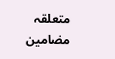متعلقہ مضامین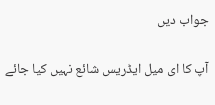جواب دیں

آپ کا ای میل ایڈریس شائع نہیں کیا جائے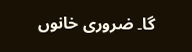گا۔ ضروری خانوں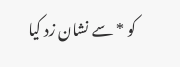کو * سے نشان زد کیا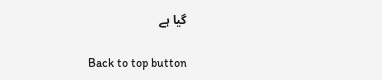گیا ہے

Back to top button